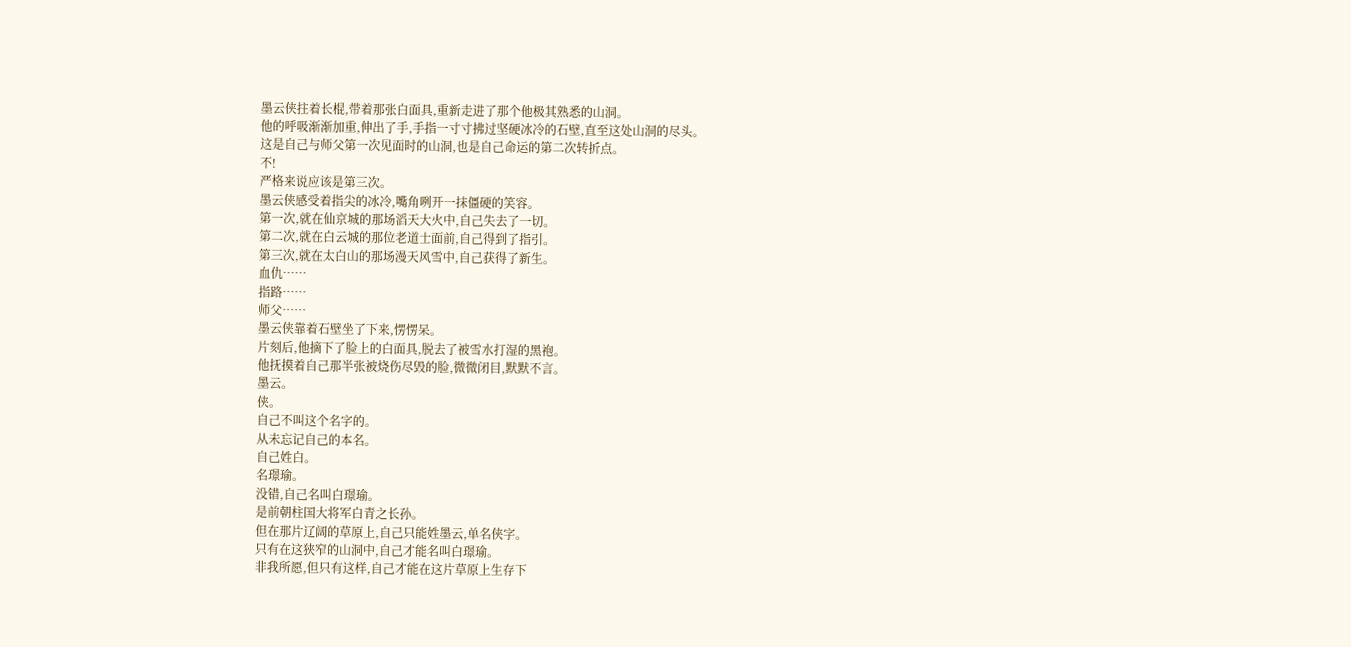墨云侠拄着长棍,带着那张白面具,重新走进了那个他极其熟悉的山洞。
他的呼吸渐渐加重,伸出了手,手指一寸寸拂过坚硬冰冷的石壁,直至这处山洞的尽头。
这是自己与师父第一次见面时的山洞,也是自己命运的第二次转折点。
不!
严格来说应该是第三次。
墨云侠感受着指尖的冰冷,嘴角咧开一抹僵硬的笑容。
第一次,就在仙京城的那场滔天大火中,自己失去了一切。
第二次,就在白云城的那位老道士面前,自己得到了指引。
第三次,就在太白山的那场漫天风雪中,自己获得了新生。
血仇……
指路……
师父……
墨云侠靠着石壁坐了下来,愣愣呆。
片刻后,他摘下了脸上的白面具,脱去了被雪水打湿的黑袍。
他抚摸着自己那半张被烧伤尽毁的脸,微微闭目,默默不言。
墨云。
侠。
自己不叫这个名字的。
从未忘记自己的本名。
自己姓白。
名璟瑜。
没错,自己名叫白璟瑜。
是前朝柱国大将军白青之长孙。
但在那片辽阔的草原上,自己只能姓墨云,单名侠字。
只有在这狭窄的山洞中,自己才能名叫白璟瑜。
非我所愿,但只有这样,自己才能在这片草原上生存下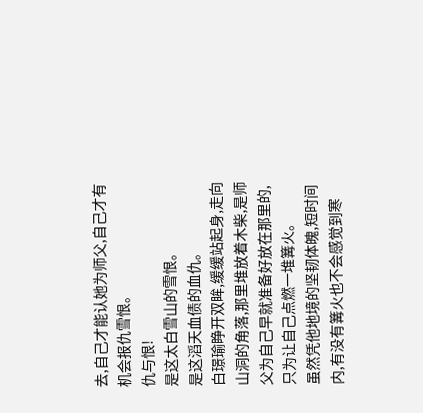去,自己才能认她为师父,自己才有机会报仇雪恨。
仇与恨!
是这太白雪山的雪恨。
是这滔天血债的血仇。
白璟瑜睁开双眸,缓缓站起身,走向山洞的角落,那里堆放着木柴,是师父为自己早就准备好放在那里的,只为让自己点燃一堆篝火。
虽然凭他地境的坚韧体魄,短时间内,有没有篝火也不会感觉到寒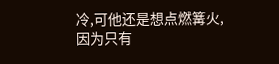冷,可他还是想点燃篝火,因为只有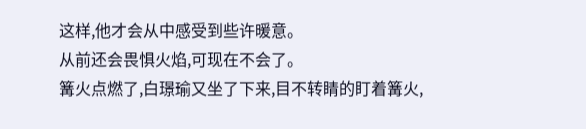这样,他才会从中感受到些许暖意。
从前还会畏惧火焰,可现在不会了。
篝火点燃了,白璟瑜又坐了下来,目不转睛的盯着篝火,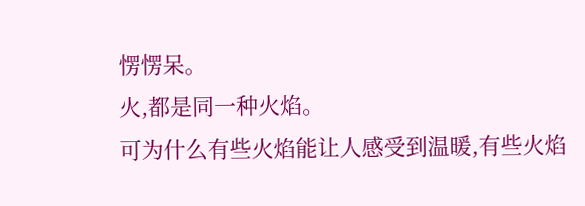愣愣呆。
火,都是同一种火焰。
可为什么有些火焰能让人感受到温暖,有些火焰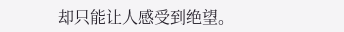却只能让人感受到绝望。